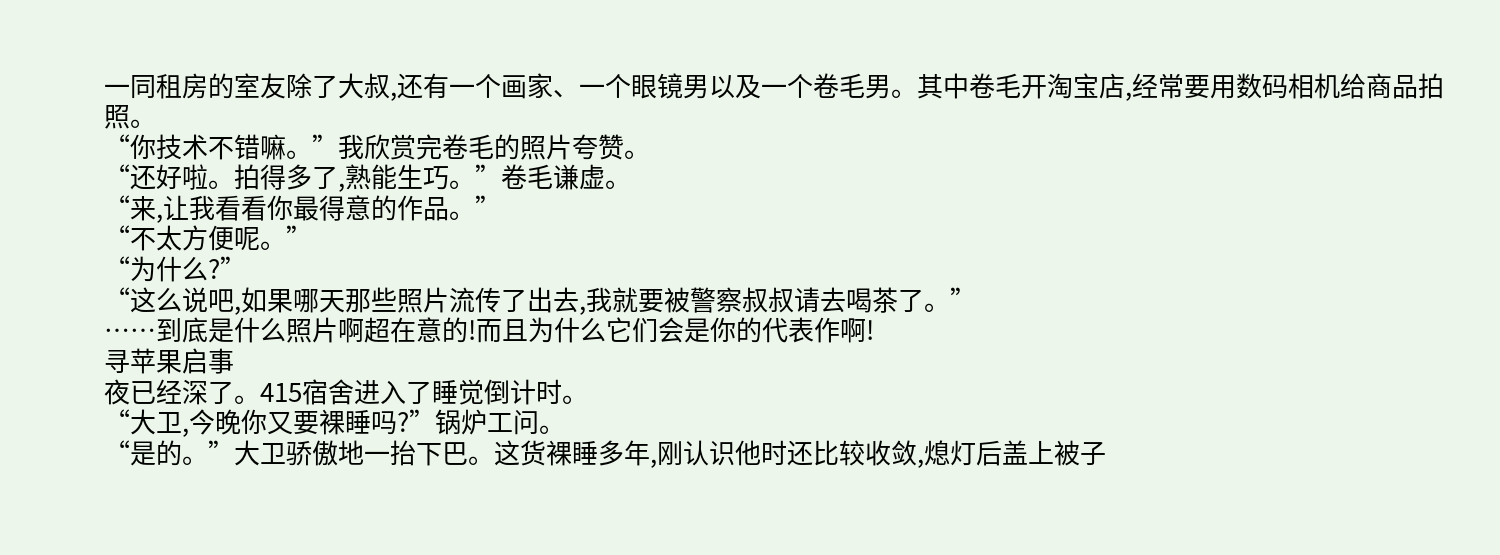一同租房的室友除了大叔,还有一个画家、一个眼镜男以及一个卷毛男。其中卷毛开淘宝店,经常要用数码相机给商品拍照。
“你技术不错嘛。”我欣赏完卷毛的照片夸赞。
“还好啦。拍得多了,熟能生巧。”卷毛谦虚。
“来,让我看看你最得意的作品。”
“不太方便呢。”
“为什么?”
“这么说吧,如果哪天那些照片流传了出去,我就要被警察叔叔请去喝茶了。”
……到底是什么照片啊超在意的!而且为什么它们会是你的代表作啊!
寻苹果启事
夜已经深了。415宿舍进入了睡觉倒计时。
“大卫,今晚你又要裸睡吗?”锅炉工问。
“是的。”大卫骄傲地一抬下巴。这货裸睡多年,刚认识他时还比较收敛,熄灯后盖上被子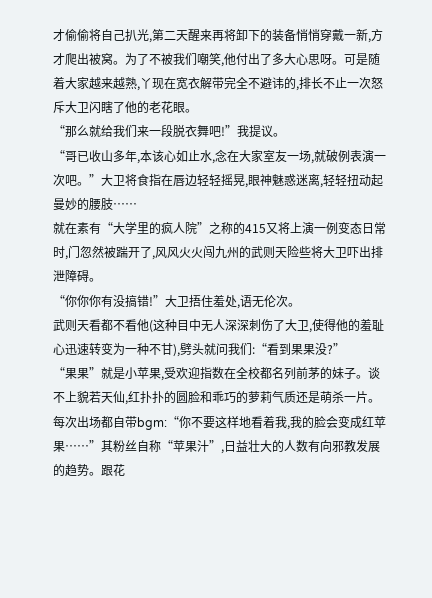才偷偷将自己扒光,第二天醒来再将卸下的装备悄悄穿戴一新,方才爬出被窝。为了不被我们嘲笑,他付出了多大心思呀。可是随着大家越来越熟,丫现在宽衣解带完全不避讳的,排长不止一次怒斥大卫闪瞎了他的老花眼。
“那么就给我们来一段脱衣舞吧!”我提议。
“哥已收山多年,本该心如止水,念在大家室友一场,就破例表演一次吧。”大卫将食指在唇边轻轻摇晃,眼神魅惑迷离,轻轻扭动起曼妙的腰肢……
就在素有“大学里的疯人院”之称的415又将上演一例变态日常时,门忽然被踹开了,风风火火闯九州的武则天险些将大卫吓出排泄障碍。
“你你你有没搞错!”大卫捂住羞处,语无伦次。
武则天看都不看他(这种目中无人深深刺伤了大卫,使得他的羞耻心迅速转变为一种不甘),劈头就问我们:“看到果果没?”
“果果”就是小苹果,受欢迎指数在全校都名列前茅的妹子。谈不上貌若天仙,红扑扑的圆脸和乖巧的萝莉气质还是萌杀一片。每次出场都自带bgm:“你不要这样地看着我,我的脸会变成红苹果……”其粉丝自称“苹果汁”,日益壮大的人数有向邪教发展的趋势。跟花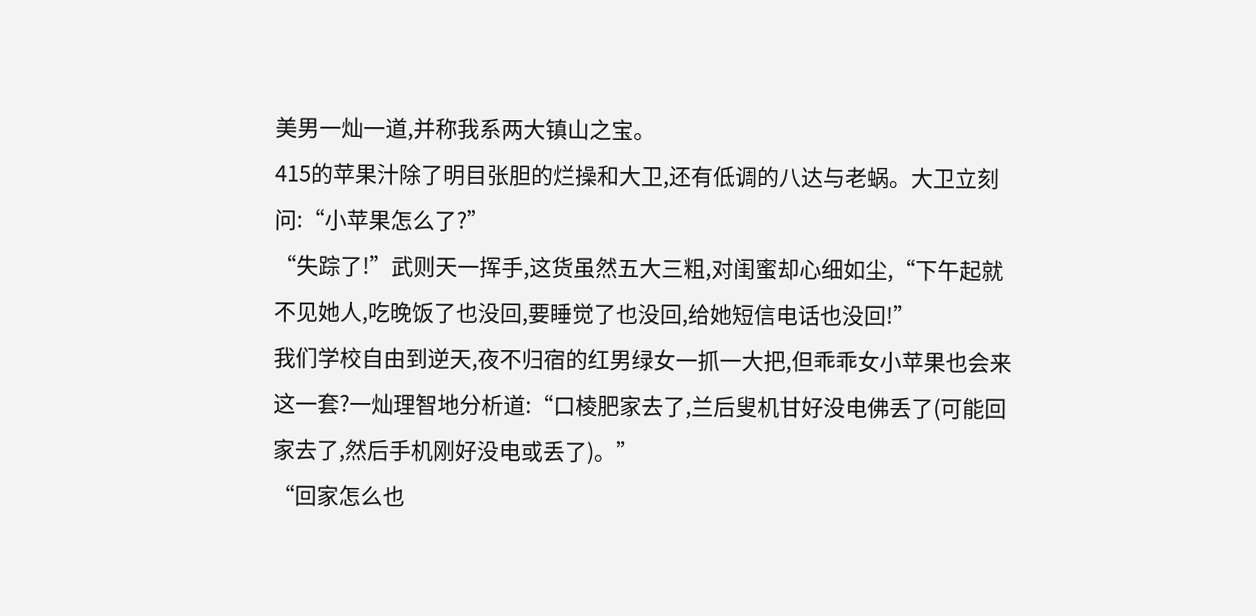美男一灿一道,并称我系两大镇山之宝。
415的苹果汁除了明目张胆的烂操和大卫,还有低调的八达与老蜗。大卫立刻问:“小苹果怎么了?”
“失踪了!”武则天一挥手,这货虽然五大三粗,对闺蜜却心细如尘,“下午起就不见她人,吃晚饭了也没回,要睡觉了也没回,给她短信电话也没回!”
我们学校自由到逆天,夜不归宿的红男绿女一抓一大把,但乖乖女小苹果也会来这一套?一灿理智地分析道:“口棱肥家去了,兰后叟机甘好没电佛丢了(可能回家去了,然后手机刚好没电或丢了)。”
“回家怎么也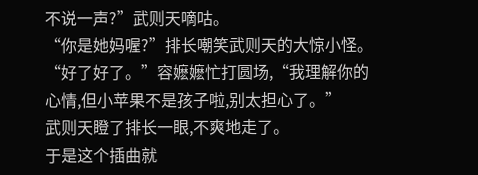不说一声?”武则天嘀咕。
“你是她妈喔?”排长嘲笑武则天的大惊小怪。
“好了好了。”容嬷嬷忙打圆场,“我理解你的心情,但小苹果不是孩子啦,别太担心了。”
武则天瞪了排长一眼,不爽地走了。
于是这个插曲就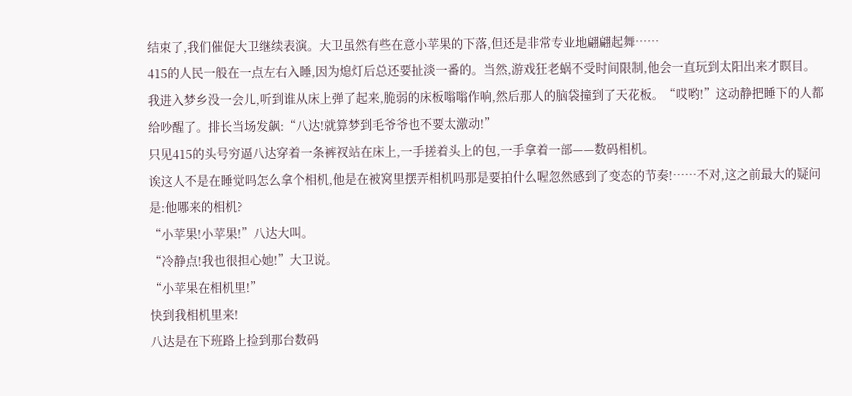结束了,我们催促大卫继续表演。大卫虽然有些在意小苹果的下落,但还是非常专业地翩翩起舞……
415的人民一般在一点左右入睡,因为熄灯后总还要扯淡一番的。当然,游戏狂老蜗不受时间限制,他会一直玩到太阳出来才瞑目。
我进入梦乡没一会儿,听到谁从床上弹了起来,脆弱的床板嗡嗡作响,然后那人的脑袋撞到了天花板。“哎哟!”这动静把睡下的人都给吵醒了。排长当场发飙:“八达!就算梦到毛爷爷也不要太激动!”
只见415的头号穷逼八达穿着一条裤衩站在床上,一手搓着头上的包,一手拿着一部——数码相机。
诶这人不是在睡觉吗怎么拿个相机,他是在被窝里摆弄相机吗那是要拍什么喔忽然感到了变态的节奏!……不对,这之前最大的疑问是:他哪来的相机?
“小苹果!小苹果!”八达大叫。
“冷静点!我也很担心她!”大卫说。
“小苹果在相机里!”
快到我相机里来!
八达是在下班路上捡到那台数码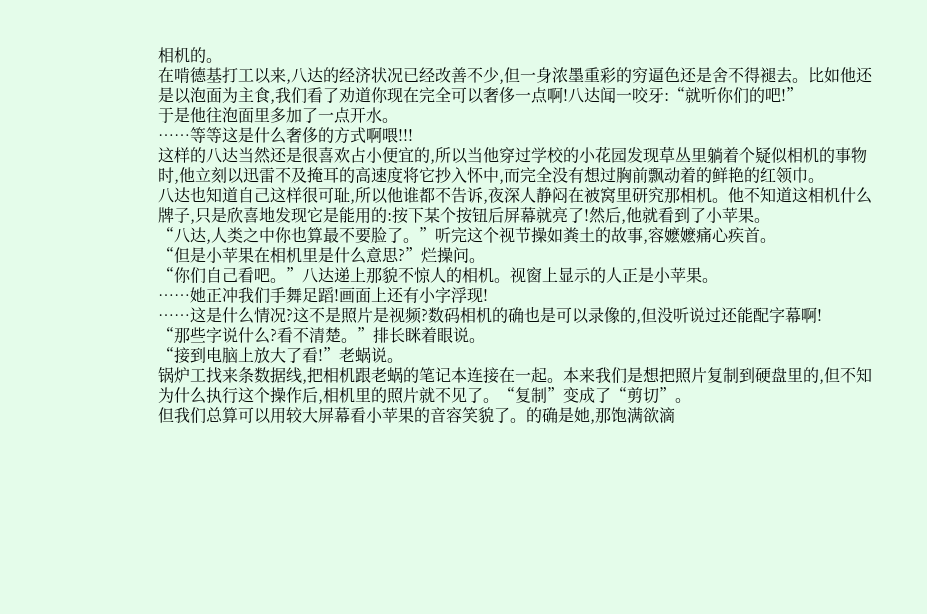相机的。
在啃德基打工以来,八达的经济状况已经改善不少,但一身浓墨重彩的穷逼色还是舍不得褪去。比如他还是以泡面为主食,我们看了劝道你现在完全可以奢侈一点啊!八达闻一咬牙:“就听你们的吧!”
于是他往泡面里多加了一点开水。
……等等这是什么奢侈的方式啊喂!!!
这样的八达当然还是很喜欢占小便宜的,所以当他穿过学校的小花园发现草丛里躺着个疑似相机的事物时,他立刻以迅雷不及掩耳的高速度将它抄入怀中,而完全没有想过胸前飘动着的鲜艳的红领巾。
八达也知道自己这样很可耻,所以他谁都不告诉,夜深人静闷在被窝里研究那相机。他不知道这相机什么牌子,只是欣喜地发现它是能用的:按下某个按钮后屏幕就亮了!然后,他就看到了小苹果。
“八达,人类之中你也算最不要脸了。”听完这个视节操如粪土的故事,容嬷嬷痛心疾首。
“但是小苹果在相机里是什么意思?”烂操问。
“你们自己看吧。”八达递上那貌不惊人的相机。视窗上显示的人正是小苹果。
……她正冲我们手舞足蹈!画面上还有小字浮现!
……这是什么情况?这不是照片是视频?数码相机的确也是可以录像的,但没听说过还能配字幕啊!
“那些字说什么?看不清楚。”排长眯着眼说。
“接到电脑上放大了看!”老蜗说。
锅炉工找来条数据线,把相机跟老蜗的笔记本连接在一起。本来我们是想把照片复制到硬盘里的,但不知为什么执行这个操作后,相机里的照片就不见了。“复制”变成了“剪切”。
但我们总算可以用较大屏幕看小苹果的音容笑貌了。的确是她,那饱满欲滴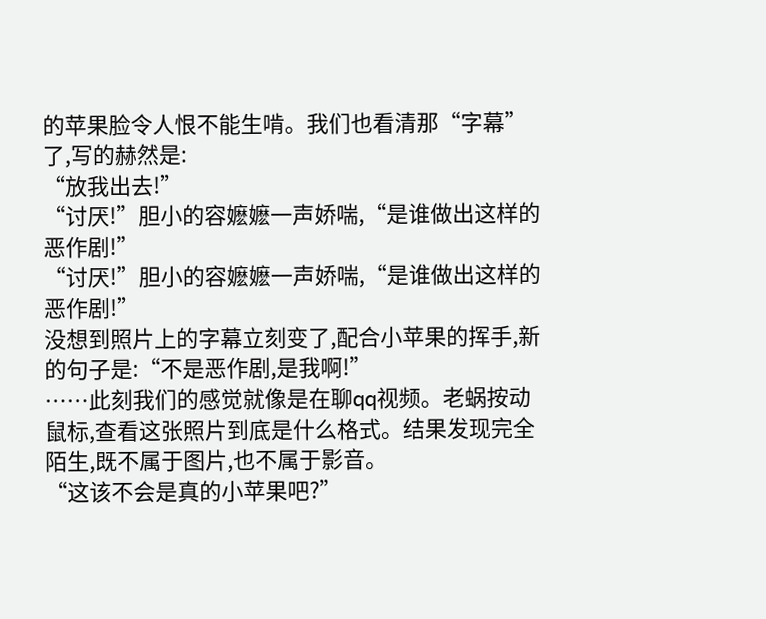的苹果脸令人恨不能生啃。我们也看清那“字幕”了,写的赫然是:
“放我出去!”
“讨厌!”胆小的容嬷嬷一声娇喘,“是谁做出这样的恶作剧!”
“讨厌!”胆小的容嬷嬷一声娇喘,“是谁做出这样的恶作剧!”
没想到照片上的字幕立刻变了,配合小苹果的挥手,新的句子是:“不是恶作剧,是我啊!”
……此刻我们的感觉就像是在聊qq视频。老蜗按动鼠标,查看这张照片到底是什么格式。结果发现完全陌生,既不属于图片,也不属于影音。
“这该不会是真的小苹果吧?”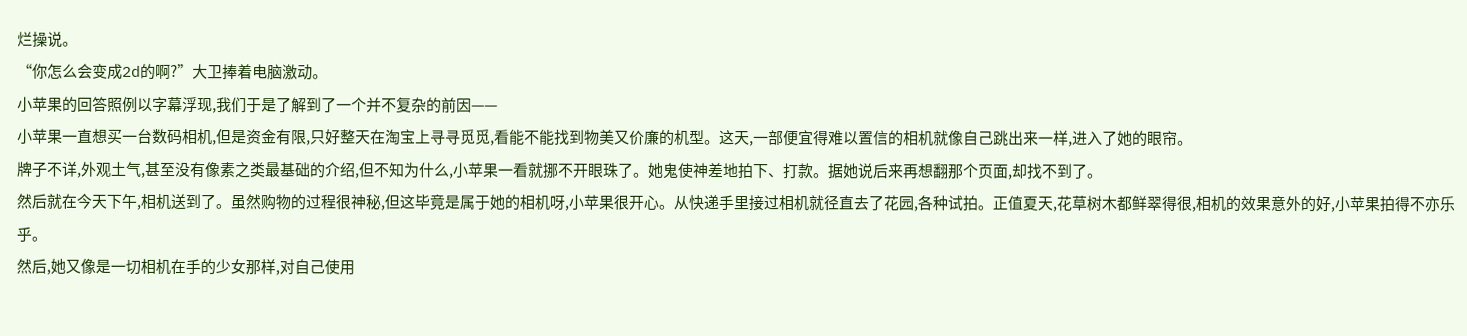烂操说。
“你怎么会变成2d的啊?”大卫捧着电脑激动。
小苹果的回答照例以字幕浮现,我们于是了解到了一个并不复杂的前因——
小苹果一直想买一台数码相机,但是资金有限,只好整天在淘宝上寻寻觅觅,看能不能找到物美又价廉的机型。这天,一部便宜得难以置信的相机就像自己跳出来一样,进入了她的眼帘。
牌子不详,外观土气,甚至没有像素之类最基础的介绍,但不知为什么,小苹果一看就挪不开眼珠了。她鬼使神差地拍下、打款。据她说后来再想翻那个页面,却找不到了。
然后就在今天下午,相机送到了。虽然购物的过程很神秘,但这毕竟是属于她的相机呀,小苹果很开心。从快递手里接过相机就径直去了花园,各种试拍。正值夏天,花草树木都鲜翠得很,相机的效果意外的好,小苹果拍得不亦乐乎。
然后,她又像是一切相机在手的少女那样,对自己使用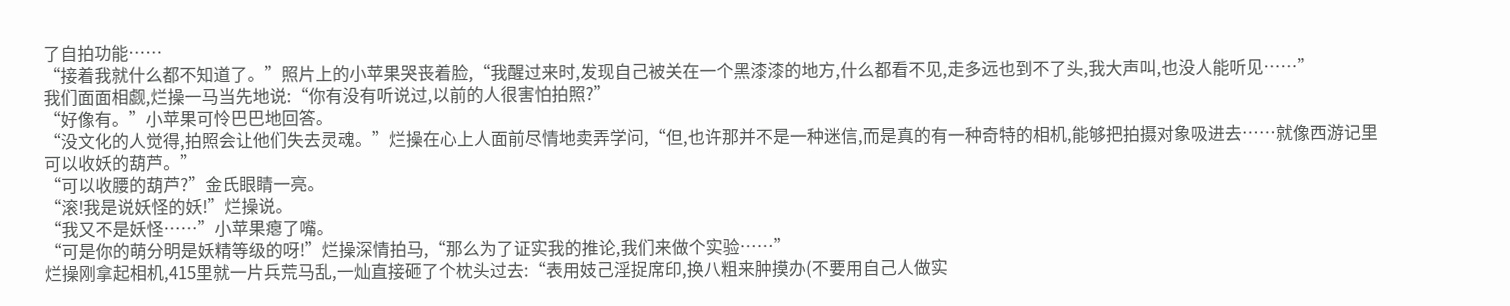了自拍功能……
“接着我就什么都不知道了。”照片上的小苹果哭丧着脸,“我醒过来时,发现自己被关在一个黑漆漆的地方,什么都看不见,走多远也到不了头,我大声叫,也没人能听见……”
我们面面相觑,烂操一马当先地说:“你有没有听说过,以前的人很害怕拍照?”
“好像有。”小苹果可怜巴巴地回答。
“没文化的人觉得,拍照会让他们失去灵魂。”烂操在心上人面前尽情地卖弄学问,“但,也许那并不是一种迷信,而是真的有一种奇特的相机,能够把拍摄对象吸进去……就像西游记里可以收妖的葫芦。”
“可以收腰的葫芦?”金氏眼睛一亮。
“滚!我是说妖怪的妖!”烂操说。
“我又不是妖怪……”小苹果瘪了嘴。
“可是你的萌分明是妖精等级的呀!”烂操深情拍马,“那么为了证实我的推论,我们来做个实验……”
烂操刚拿起相机,415里就一片兵荒马乱,一灿直接砸了个枕头过去:“表用妓己淫捉席印,换八粗来肿摸办(不要用自己人做实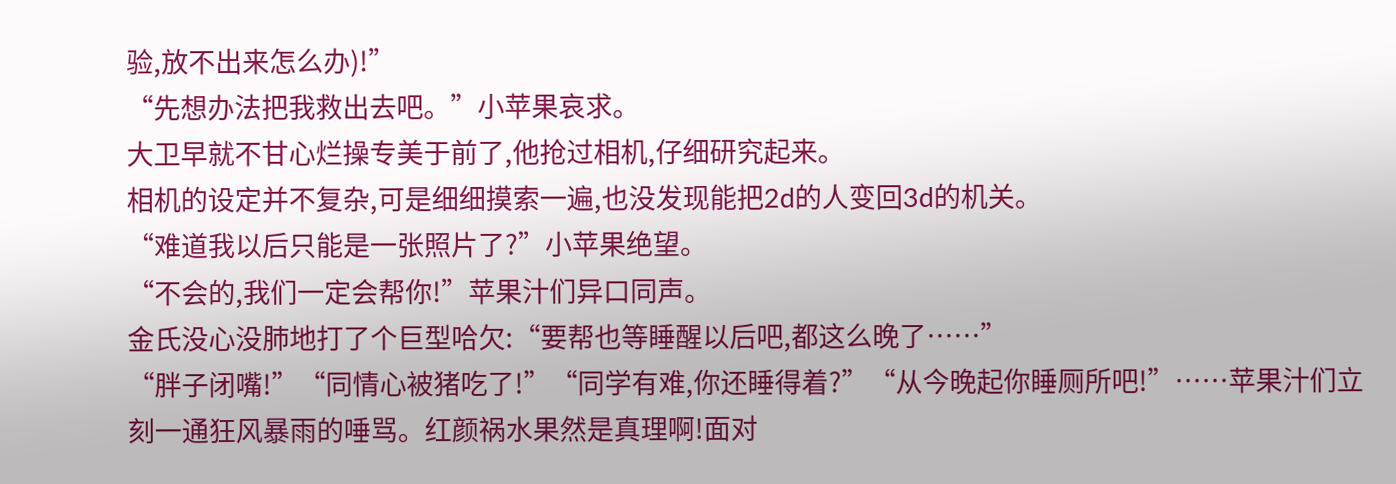验,放不出来怎么办)!”
“先想办法把我救出去吧。”小苹果哀求。
大卫早就不甘心烂操专美于前了,他抢过相机,仔细研究起来。
相机的设定并不复杂,可是细细摸索一遍,也没发现能把2d的人变回3d的机关。
“难道我以后只能是一张照片了?”小苹果绝望。
“不会的,我们一定会帮你!”苹果汁们异口同声。
金氏没心没肺地打了个巨型哈欠:“要帮也等睡醒以后吧,都这么晚了……”
“胖子闭嘴!”“同情心被猪吃了!”“同学有难,你还睡得着?”“从今晚起你睡厕所吧!”……苹果汁们立刻一通狂风暴雨的唾骂。红颜祸水果然是真理啊!面对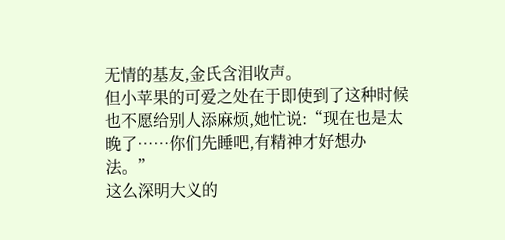无情的基友,金氏含泪收声。
但小苹果的可爱之处在于即使到了这种时候也不愿给别人添麻烦,她忙说:“现在也是太晚了……你们先睡吧,有精神才好想办法。”
这么深明大义的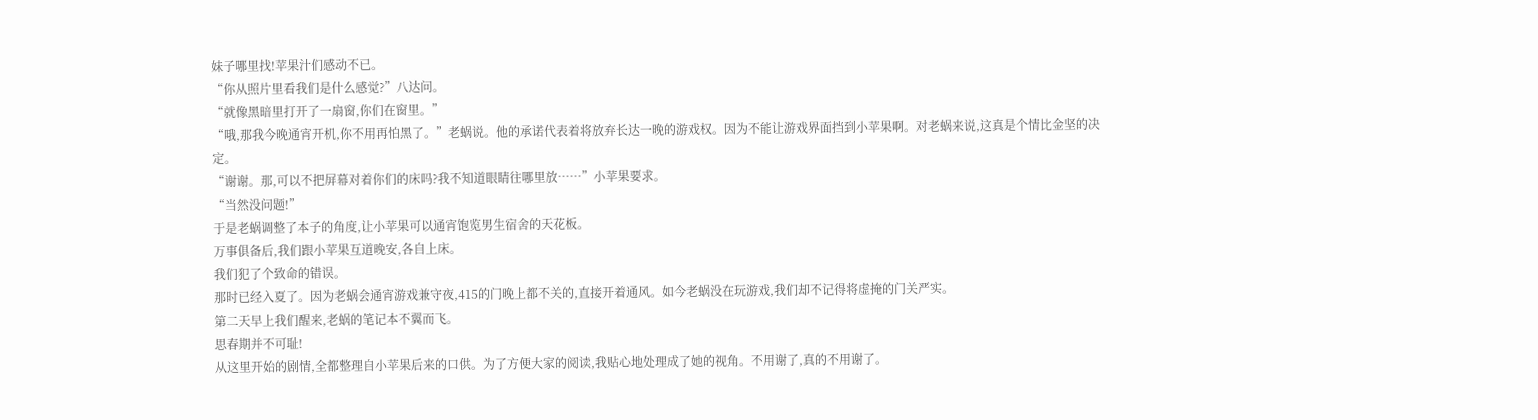妹子哪里找!苹果汁们感动不已。
“你从照片里看我们是什么感觉?”八达问。
“就像黑暗里打开了一扇窗,你们在窗里。”
“哦,那我今晚通宵开机,你不用再怕黑了。”老蜗说。他的承诺代表着将放弃长达一晚的游戏权。因为不能让游戏界面挡到小苹果啊。对老蜗来说,这真是个情比金坚的决定。
“谢谢。那,可以不把屏幕对着你们的床吗?我不知道眼睛往哪里放……”小苹果要求。
“当然没问题!”
于是老蜗调整了本子的角度,让小苹果可以通宵饱览男生宿舍的天花板。
万事俱备后,我们跟小苹果互道晚安,各自上床。
我们犯了个致命的错误。
那时已经入夏了。因为老蜗会通宵游戏兼守夜,415的门晚上都不关的,直接开着通风。如今老蜗没在玩游戏,我们却不记得将虚掩的门关严实。
第二天早上我们醒来,老蜗的笔记本不翼而飞。
思春期并不可耻!
从这里开始的剧情,全都整理自小苹果后来的口供。为了方便大家的阅读,我贴心地处理成了她的视角。不用谢了,真的不用谢了。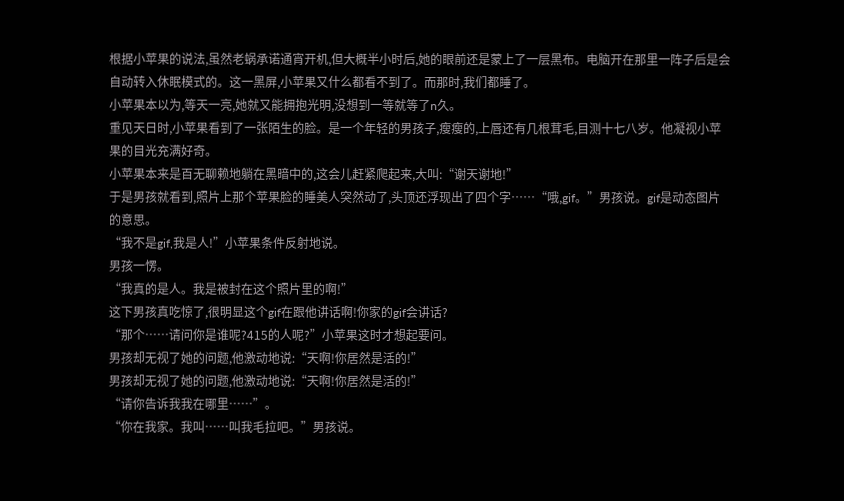根据小苹果的说法,虽然老蜗承诺通宵开机,但大概半小时后,她的眼前还是蒙上了一层黑布。电脑开在那里一阵子后是会自动转入休眠模式的。这一黑屏,小苹果又什么都看不到了。而那时,我们都睡了。
小苹果本以为,等天一亮,她就又能拥抱光明,没想到一等就等了n久。
重见天日时,小苹果看到了一张陌生的脸。是一个年轻的男孩子,瘦瘦的,上唇还有几根茸毛,目测十七八岁。他凝视小苹果的目光充满好奇。
小苹果本来是百无聊赖地躺在黑暗中的,这会儿赶紧爬起来,大叫:“谢天谢地!”
于是男孩就看到,照片上那个苹果脸的睡美人突然动了,头顶还浮现出了四个字……“哦,gif。”男孩说。gif是动态图片的意思。
“我不是gif,我是人!”小苹果条件反射地说。
男孩一愣。
“我真的是人。我是被封在这个照片里的啊!”
这下男孩真吃惊了,很明显这个gif在跟他讲话啊!你家的gif会讲话?
“那个……请问你是谁呢?415的人呢?”小苹果这时才想起要问。
男孩却无视了她的问题,他激动地说:“天啊!你居然是活的!”
男孩却无视了她的问题,他激动地说:“天啊!你居然是活的!”
“请你告诉我我在哪里……”。
“你在我家。我叫……叫我毛拉吧。”男孩说。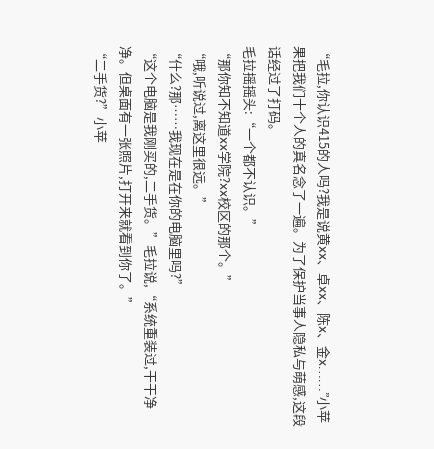“毛拉,你认识415的人吗?我是说黄xx、卓xx、陈x、金x……”小苹果把我们十个人的真名念了一遍。为了保护当事人隐私与萌感,这段话经过了打码。
毛拉摇摇头:“一个都不认识。”
“那你知不知道xx学院?xx校区的那个。”
“哦,听说过,离这里很远。”
“什么?那……我现在是在你的电脑里吗?”
“这个电脑是我刚买的,二手货。”毛拉说,“系统重装过,干干净净。但桌面有一张照片,打开来就看到你了。”
“二手货?”小苹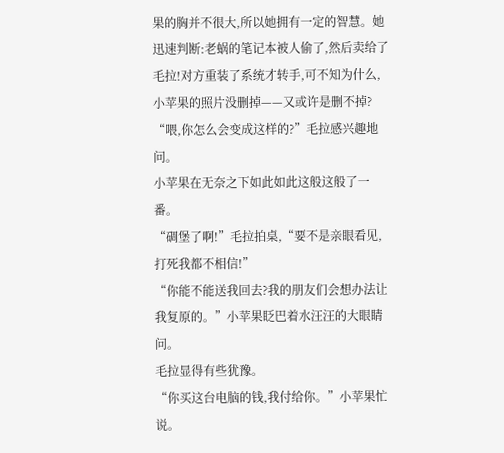果的胸并不很大,所以她拥有一定的智慧。她迅速判断:老蜗的笔记本被人偷了,然后卖给了毛拉!对方重装了系统才转手,可不知为什么,小苹果的照片没删掉——又或许是删不掉?
“喂,你怎么会变成这样的?”毛拉感兴趣地问。
小苹果在无奈之下如此如此这般这般了一番。
“碉堡了啊!”毛拉拍桌,“要不是亲眼看见,打死我都不相信!”
“你能不能送我回去?我的朋友们会想办法让我复原的。”小苹果眨巴着水汪汪的大眼睛问。
毛拉显得有些犹豫。
“你买这台电脑的钱,我付给你。”小苹果忙说。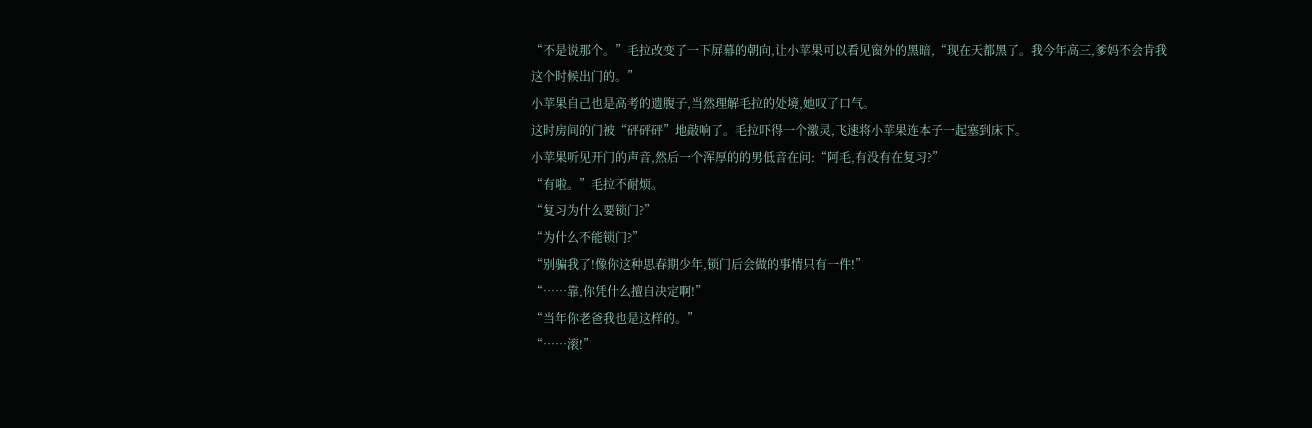“不是说那个。”毛拉改变了一下屏幕的朝向,让小苹果可以看见窗外的黑暗,“现在天都黑了。我今年高三,爹妈不会肯我这个时候出门的。”
小苹果自己也是高考的遗腹子,当然理解毛拉的处境,她叹了口气。
这时房间的门被“砰砰砰”地敲响了。毛拉吓得一个激灵,飞速将小苹果连本子一起塞到床下。
小苹果听见开门的声音,然后一个浑厚的的男低音在问:“阿毛,有没有在复习?”
“有啦。”毛拉不耐烦。
“复习为什么要锁门?”
“为什么不能锁门?”
“别骗我了!像你这种思春期少年,锁门后会做的事情只有一件!”
“……靠,你凭什么擅自决定啊!”
“当年你老爸我也是这样的。”
“……滚!”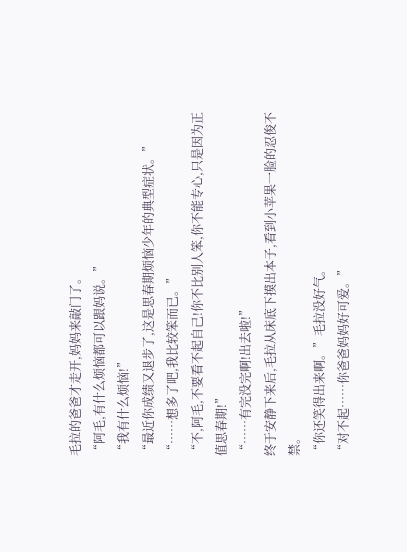毛拉的爸爸才走开,妈妈来敲门了。
“阿毛,有什么烦恼都可以跟妈说。”
“我有什么烦恼!”
“最近你成绩又退步了,这是思春期烦恼少年的典型症状。”
“……想多了吧,我比较笨而已。”
“不,阿毛,不要看不起自己!你不比别人笨,你不能专心,只是因为正值思春期!”
“……有完没完啊!出去啦!”
终于安静下来后,毛拉从床底下摸出本子,看到小苹果一脸的忍俊不禁。
“你还笑得出来啊。”毛拉没好气。
“对不起……你爸爸妈妈好可爱。”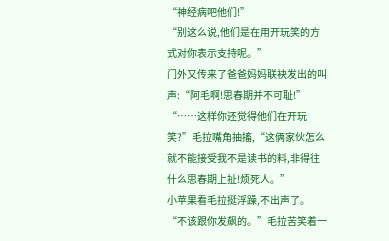“神经病吧他们!”
“别这么说,他们是在用开玩笑的方式对你表示支持呢。”
门外又传来了爸爸妈妈联袂发出的叫声:“阿毛啊!思春期并不可耻!”
“……这样你还觉得他们在开玩笑?”毛拉嘴角抽搐,“这俩家伙怎么就不能接受我不是读书的料,非得往什么思春期上扯!烦死人。”
小苹果看毛拉挺浮躁,不出声了。
“不该跟你发飙的。”毛拉苦笑着一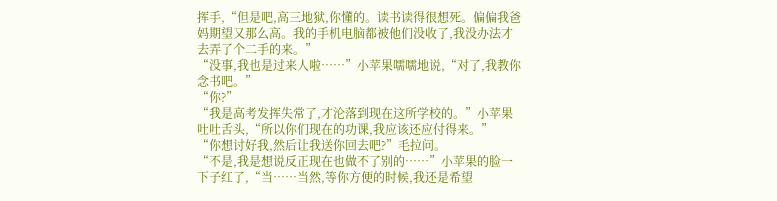挥手,“但是吧,高三地狱,你懂的。读书读得很想死。偏偏我爸妈期望又那么高。我的手机电脑都被他们没收了,我没办法才去弄了个二手的来。”
“没事,我也是过来人啦……”小苹果嚅嚅地说,“对了,我教你念书吧。”
“你?”
“我是高考发挥失常了,才沦落到现在这所学校的。”小苹果吐吐舌头,“所以你们现在的功课,我应该还应付得来。”
“你想讨好我,然后让我送你回去吧?”毛拉问。
“不是,我是想说反正现在也做不了别的……”小苹果的脸一下子红了,“当……当然,等你方便的时候,我还是希望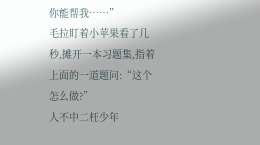你能帮我……”
毛拉盯着小苹果看了几秒,摊开一本习题集,指着上面的一道题问:“这个怎么做?”
人不中二枉少年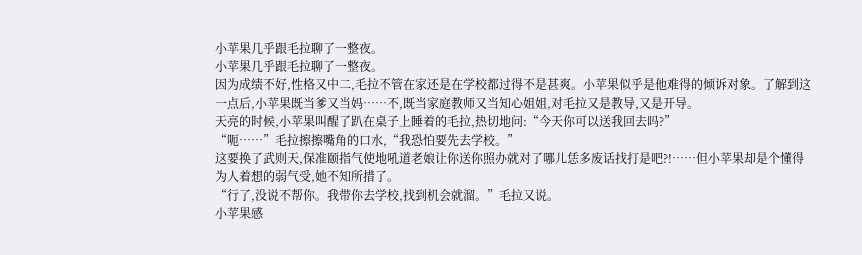小苹果几乎跟毛拉聊了一整夜。
小苹果几乎跟毛拉聊了一整夜。
因为成绩不好,性格又中二,毛拉不管在家还是在学校都过得不是甚爽。小苹果似乎是他难得的倾诉对象。了解到这一点后,小苹果既当爹又当妈……不,既当家庭教师又当知心姐姐,对毛拉又是教导,又是开导。
天亮的时候,小苹果叫醒了趴在桌子上睡着的毛拉,热切地问:“今天你可以送我回去吗?”
“呃……”毛拉擦擦嘴角的口水,“我恐怕要先去学校。”
这要换了武则天,保准颐指气使地吼道老娘让你送你照办就对了哪儿恁多废话找打是吧?!……但小苹果却是个懂得为人着想的弱气受,她不知所措了。
“行了,没说不帮你。我带你去学校,找到机会就溜。”毛拉又说。
小苹果感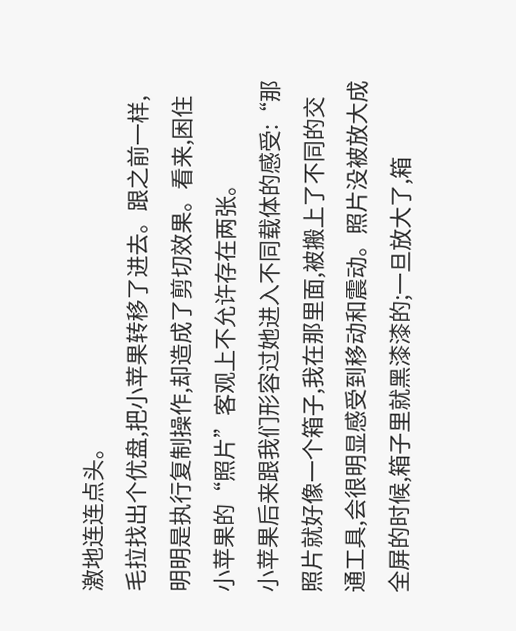激地连连点头。
毛拉找出个优盘,把小苹果转移了进去。跟之前一样,明明是执行复制操作,却造成了剪切效果。看来,困住小苹果的“照片”客观上不允许存在两张。
小苹果后来跟我们形容过她进入不同载体的感受:“那照片就好像一个箱子,我在那里面,被搬上了不同的交通工具,会很明显感受到移动和震动。照片没被放大成全屏的时候,箱子里就黑漆漆的;一旦放大了,箱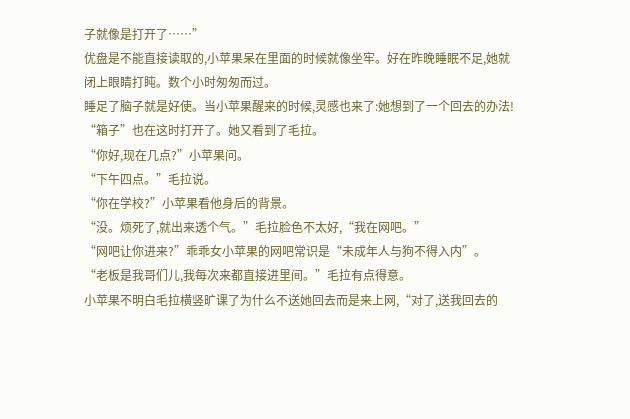子就像是打开了……”
优盘是不能直接读取的,小苹果呆在里面的时候就像坐牢。好在昨晚睡眠不足,她就闭上眼睛打盹。数个小时匆匆而过。
睡足了脑子就是好使。当小苹果醒来的时候,灵感也来了:她想到了一个回去的办法!
“箱子”也在这时打开了。她又看到了毛拉。
“你好,现在几点?”小苹果问。
“下午四点。”毛拉说。
“你在学校?”小苹果看他身后的背景。
“没。烦死了,就出来透个气。”毛拉脸色不太好,“我在网吧。”
“网吧让你进来?”乖乖女小苹果的网吧常识是“未成年人与狗不得入内”。
“老板是我哥们儿,我每次来都直接进里间。”毛拉有点得意。
小苹果不明白毛拉横竖旷课了为什么不送她回去而是来上网,“对了,送我回去的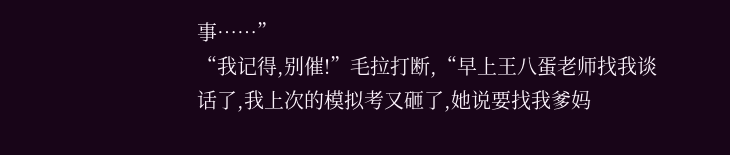事……”
“我记得,别催!”毛拉打断,“早上王八蛋老师找我谈话了,我上次的模拟考又砸了,她说要找我爹妈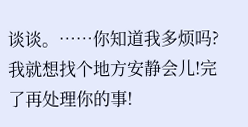谈谈。……你知道我多烦吗?我就想找个地方安静会儿!完了再处理你的事!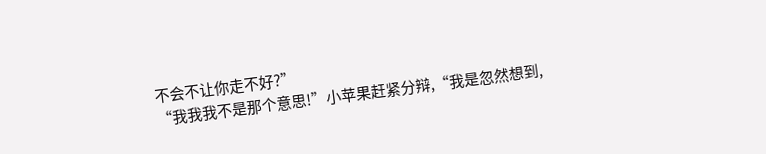不会不让你走不好?”
“我我我不是那个意思!”小苹果赶紧分辩,“我是忽然想到,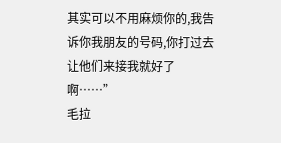其实可以不用麻烦你的,我告诉你我朋友的号码,你打过去让他们来接我就好了啊……”
毛拉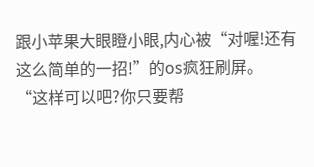跟小苹果大眼瞪小眼,内心被“对喔!还有这么简单的一招!”的os疯狂刷屏。
“这样可以吧?你只要帮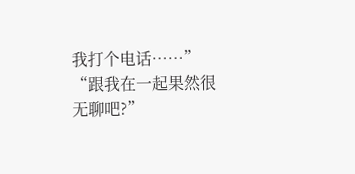我打个电话……”
“跟我在一起果然很无聊吧?”